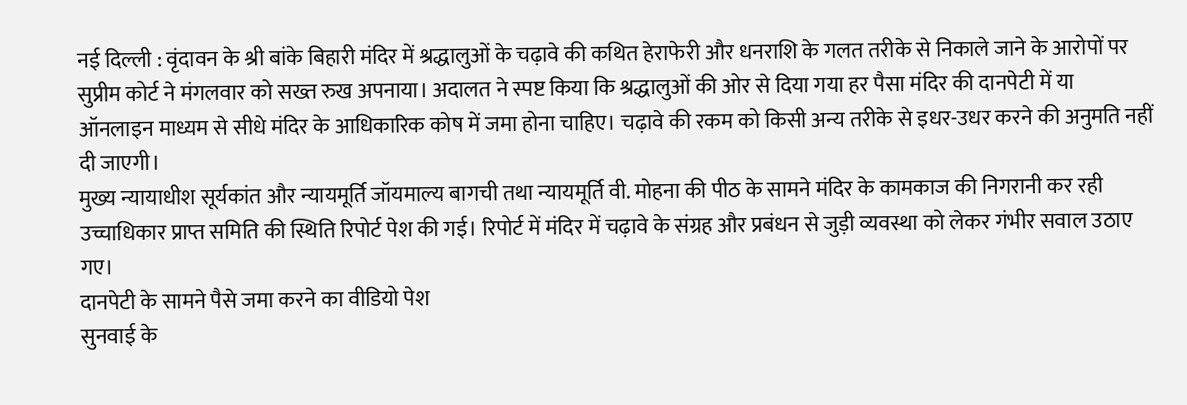नई दिल्ली : वृंदावन के श्री बांके बिहारी मंदिर में श्रद्धालुओं के चढ़ावे की कथित हेराफेरी और धनराशि के गलत तरीके से निकाले जाने के आरोपों पर सुप्रीम कोर्ट ने मंगलवार को सख्त रुख अपनाया। अदालत ने स्पष्ट किया कि श्रद्धालुओं की ओर से दिया गया हर पैसा मंदिर की दानपेटी में या ऑनलाइन माध्यम से सीधे मंदिर के आधिकारिक कोष में जमा होना चाहिए। चढ़ावे की रकम को किसी अन्य तरीके से इधर-उधर करने की अनुमति नहीं दी जाएगी।
मुख्य न्यायाधीश सूर्यकांत और न्यायमूर्ति जॉयमाल्य बागची तथा न्यायमूर्ति वी. मोहना की पीठ के सामने मंदिर के कामकाज की निगरानी कर रही उच्चाधिकार प्राप्त समिति की स्थिति रिपोर्ट पेश की गई। रिपोर्ट में मंदिर में चढ़ावे के संग्रह और प्रबंधन से जुड़ी व्यवस्था को लेकर गंभीर सवाल उठाए गए।
दानपेटी के सामने पैसे जमा करने का वीडियो पेश
सुनवाई के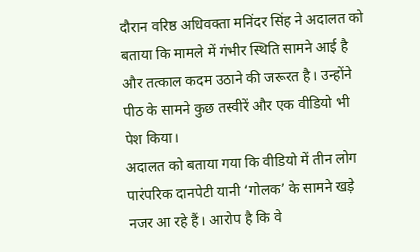दौरान वरिष्ठ अधिवक्ता मनिंदर सिंह ने अदालत को बताया कि मामले में गंभीर स्थिति सामने आई है और तत्काल कदम उठाने की जरूरत है। उन्होंने पीठ के सामने कुछ तस्वीरें और एक वीडियो भी पेश किया।
अदालत को बताया गया कि वीडियो में तीन लोग पारंपरिक दानपेटी यानी ‘गोलक’ के सामने खड़े नजर आ रहे हैं। आरोप है कि वे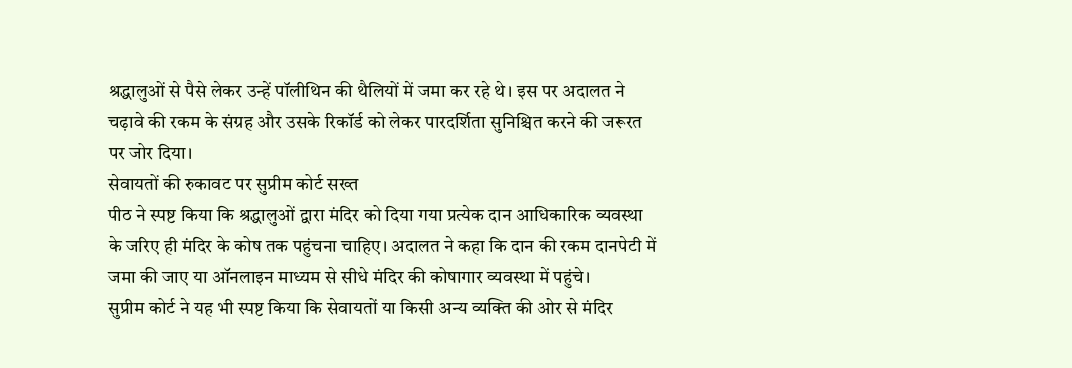श्रद्धालुओं से पैसे लेकर उन्हें पॉलीथिन की थैलियों में जमा कर रहे थे। इस पर अदालत ने चढ़ावे की रकम के संग्रह और उसके रिकॉर्ड को लेकर पारदर्शिता सुनिश्चित करने की जरूरत पर जोर दिया।
सेवायतों की रुकावट पर सुप्रीम कोर्ट सख्त
पीठ ने स्पष्ट किया कि श्रद्धालुओं द्वारा मंदिर को दिया गया प्रत्येक दान आधिकारिक व्यवस्था के जरिए ही मंदिर के कोष तक पहुंचना चाहिए। अदालत ने कहा कि दान की रकम दानपेटी में जमा की जाए या ऑनलाइन माध्यम से सीधे मंदिर की कोषागार व्यवस्था में पहुंचे।
सुप्रीम कोर्ट ने यह भी स्पष्ट किया कि सेवायतों या किसी अन्य व्यक्ति की ओर से मंदिर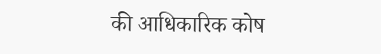की आधिकारिक कोष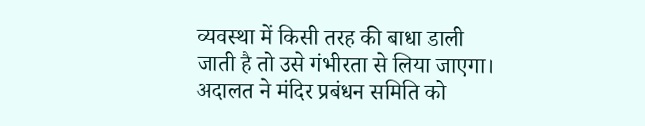व्यवस्था में किसी तरह की बाधा डाली जाती है तो उसे गंभीरता से लिया जाएगा। अदालत ने मंदिर प्रबंधन समिति को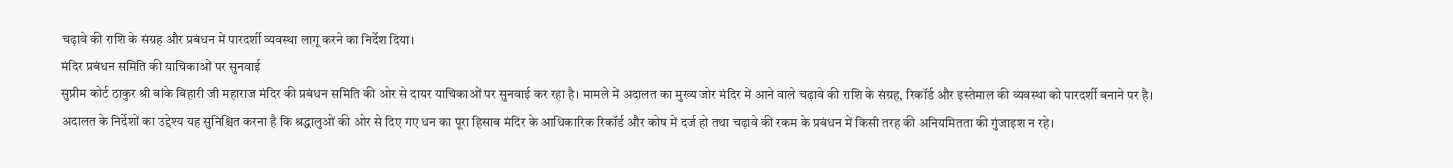चढ़ावे की राशि के संग्रह और प्रबंधन में पारदर्शी व्यवस्था लागू करने का निर्देश दिया।
मंदिर प्रबंधन समिति की याचिकाओं पर सुनवाई
सुप्रीम कोर्ट ठाकुर श्री बांके बिहारी जी महाराज मंदिर की प्रबंधन समिति की ओर से दायर याचिकाओं पर सुनवाई कर रहा है। मामले में अदालत का मुख्य जोर मंदिर में आने वाले चढ़ावे की राशि के संग्रह, रिकॉर्ड और इस्तेमाल की व्यवस्था को पारदर्शी बनाने पर है।
अदालत के निर्देशों का उद्देश्य यह सुनिश्चित करना है कि श्रद्धालुओं की ओर से दिए गए धन का पूरा हिसाब मंदिर के आधिकारिक रिकॉर्ड और कोष में दर्ज हो तथा चढ़ावे की रकम के प्रबंधन में किसी तरह की अनियमितता की गुंजाइश न रहे।